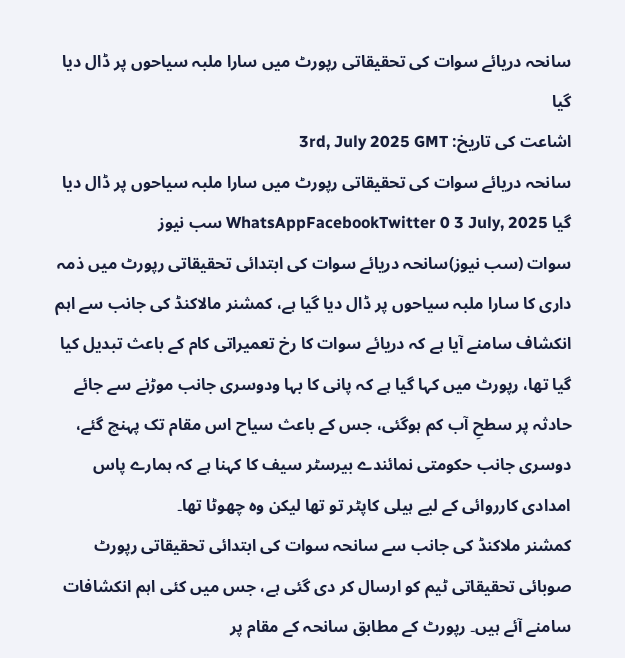سانحہ دریائے سوات کی تحقیقاتی رپورٹ میں سارا ملبہ سیاحوں پر ڈال دیا گیا
اشاعت کی تاریخ: 3rd, July 2025 GMT
سانحہ دریائے سوات کی تحقیقاتی رپورٹ میں سارا ملبہ سیاحوں پر ڈال دیا گیا WhatsAppFacebookTwitter 0 3 July, 2025 سب نیوز
سوات (سب نیوز)سانحہ دریائے سوات کی ابتدائی تحقیقاتی رپورٹ میں ذمہ داری کا سارا ملبہ سیاحوں پر ڈال دیا گیا ہے، کمشنر مالاکنڈ کی جانب سے اہم انکشاف سامنے آیا ہے کہ دریائے سوات کا رخ تعمیراتی کام کے باعث تبدیل کیا گیا تھا، رپورٹ میں کہا گیا ہے کہ پانی کا بہا ودوسری جانب موڑنے سے جائے حادثہ پر سطحِ آب کم ہوگئی، جس کے باعث سیاح اس مقام تک پہنچ گئے، دوسری جانب حکومتی نمائندے بیرسٹر سیف کا کہنا ہے کہ ہمارے پاس امدادی کارروائی کے لیے ہیلی کاپٹر تو تھا لیکن وہ چھوٹا تھا۔
کمشنر ملاکنڈ کی جانب سے سانحہ سوات کی ابتدائی تحقیقاتی رپورٹ صوبائی تحقیقاتی ٹیم کو ارسال کر دی گئی ہے، جس میں کئی اہم انکشافات سامنے آئے ہیں۔ رپورٹ کے مطابق سانحہ کے مقام پر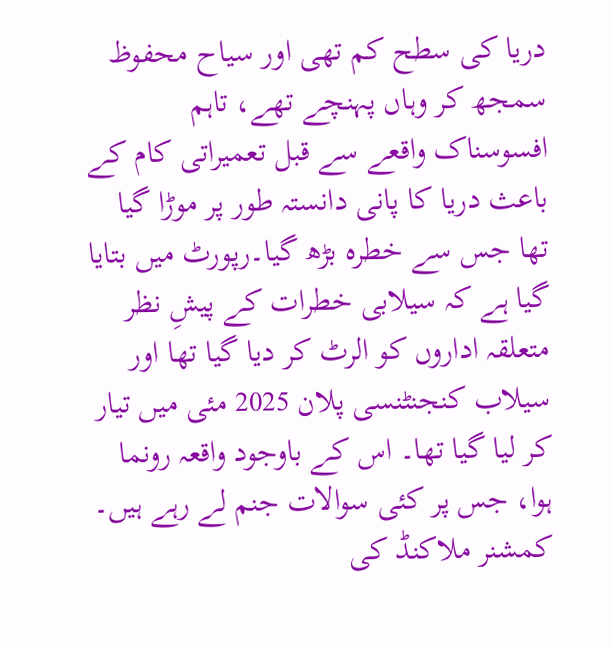دریا کی سطح کم تھی اور سیاح محفوظ سمجھ کر وہاں پہنچے تھے، تاہم افسوسناک واقعے سے قبل تعمیراتی کام کے باعث دریا کا پانی دانستہ طور پر موڑا گیا تھا جس سے خطرہ بڑھ گیا۔رپورٹ میں بتایا گیا ہے کہ سیلابی خطرات کے پیشِ نظر متعلقہ اداروں کو الرٹ کر دیا گیا تھا اور سیلاب کنجنٹنسی پلان 2025 مئی میں تیار کر لیا گیا تھا۔ اس کے باوجود واقعہ رونما ہوا، جس پر کئی سوالات جنم لے رہے ہیں۔
کمشنر ملاکنڈ کی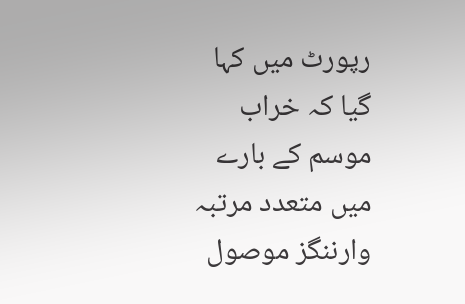رپورٹ میں کہا گیا کہ خراب موسم کے بارے میں متعدد مرتبہ وارننگز موصول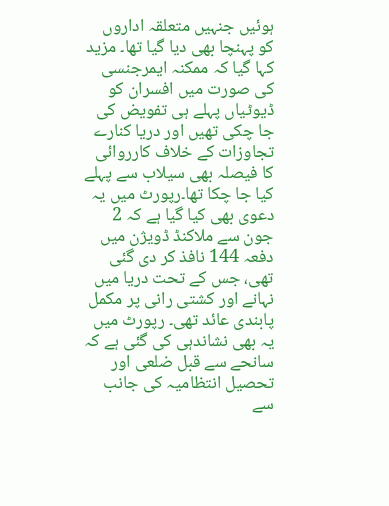ہوئیں جنہیں متعلقہ اداروں کو پہنچا بھی دیا گیا تھا۔ مزید کہا گیا کہ ممکنہ ایمرجنسی کی صورت میں افسران کو ڈیوٹیاں پہلے ہی تفویض کی جا چکی تھیں اور دریا کنارے تجاوزات کے خلاف کارروائی کا فیصلہ بھی سیلاب سے پہلے کیا جا چکا تھا۔رپورٹ میں یہ دعوی بھی کیا گیا ہے کہ 2 جون سے ملاکنڈ ڈویژن میں دفعہ 144 نافذ کر دی گئی تھی، جس کے تحت دریا میں نہانے اور کشتی رانی پر مکمل پابندی عائد تھی۔ رپورٹ میں یہ بھی نشاندہی کی گئی ہے کہ سانحے سے قبل ضلعی اور تحصیل انتظامیہ کی جانب سے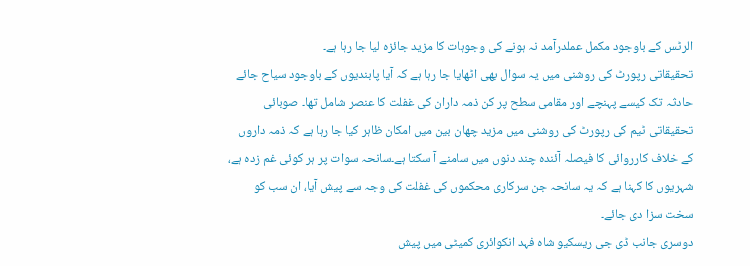الرٹس کے باوجود مکمل عملدرآمد نہ ہونے کی وجوہات کا مزید جائزہ لیا جا رہا ہے۔
تحقیقاتی رپورٹ کی روشنی میں یہ سوال بھی اٹھایا جا رہا ہے کہ آیا پابندیوں کے باوجود سیاح جائے حادثہ تک کیسے پہنچے اور مقامی سطح پر کن ذمہ داران کی غفلت کا عنصر شامل تھا۔ صوبائی تحقیقاتی ٹیم کی رپورٹ کی روشنی میں مزید چھان بین میں امکان ظاہر کیا جا رہا ہے کہ ذمہ داروں کے خلاف کارروائی کا فیصلہ آئندہ چند دنوں میں سامنے آ سکتا ہے۔سانحہ سوات پر ہر کوئی غم زدہ ہے، شہریوں کا کہنا ہے کہ یہ سانحہ جن سرکاری محکموں کی غفلت کی وجہ سے پیش آیا، ان سب کو سخت سزا دی جائے۔
دوسری جانب ڈی جی ریسکیو شاہ فہد انکوائری کمیٹی میں پیش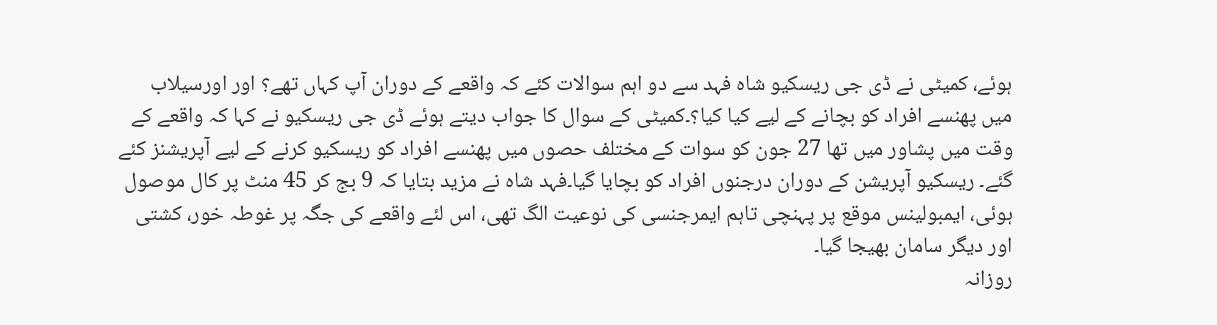ہوئے، کمیٹی نے ڈی جی ریسکیو شاہ فہد سے دو اہم سوالات کئے کہ واقعے کے دوران آپ کہاں تھے؟ اور اورسیلاب میں پھنسے افراد کو بچانے کے لیے کیا کیا؟۔کمیٹی کے سوال کا جواب دیتے ہوئے ڈی جی ریسکیو نے کہا کہ واقعے کے وقت میں پشاور میں تھا 27 جون کو سوات کے مختلف حصوں میں پھنسے افراد کو ریسکیو کرنے کے لیے آپریشنز کئے گئے۔ ریسکیو آپریشن کے دوران درجنوں افراد کو بچایا گیا۔فہد شاہ نے مزید بتایا کہ 9 بج کر 45 منٹ پر کال موصول ہوئی، ایمبولینس موقع پر پہنچی تاہم ایمرجنسی کی نوعیت الگ تھی، اس لئے واقعے کی جگہ پر غوطہ خور، کشتی اور دیگر سامان بھیجا گیا۔
روزانہ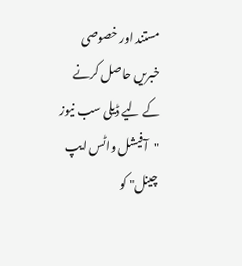مستند اور خصوصی خبریں حاصل کرنے کے لیے ڈیلی سب نیوز "آفیشل واٹس ایپ چینل" کو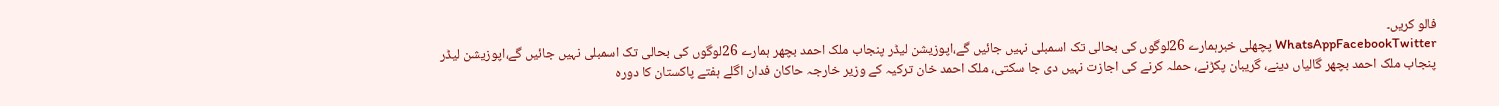فالو کریں۔
WhatsAppFacebookTwitter پچھلی خبرہمارے 26لوگوں کی بحالی تک اسمبلی نہیں جائیں گے،اپوزیشن لیڈر پنجاب ملک احمد بچھر ہمارے 26لوگوں کی بحالی تک اسمبلی نہیں جائیں گے،اپوزیشن لیڈر پنجاب ملک احمد بچھر گالیاں دینے، گریبان پکڑنے، حملہ کرنے کی اجازت نہیں دی جا سکتی، ملک احمد خان ترکیہ کے وزیر خارجہ حاکان فدان اگلے ہفتے پاکستان کا دورہ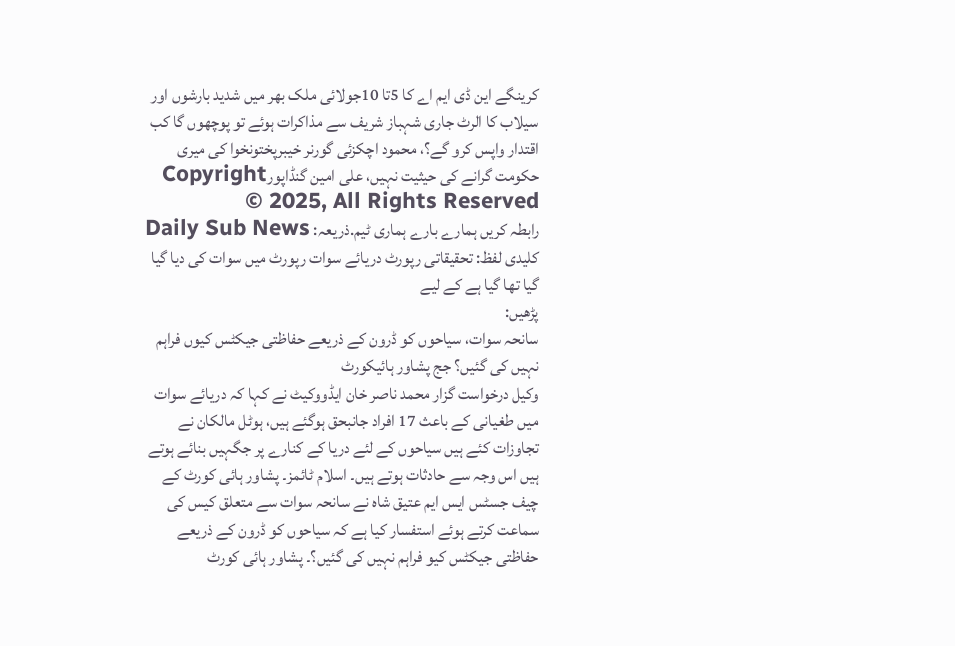کرینگے این ڈی ایم اے کا 5تا 10جولائی ملک بھر میں شدید بارشوں اور سیلاب کا الرٹ جاری شہباز شریف سے مذاکرات ہوئے تو پوچھوں گا کب اقتدار واپس کرو گے؟، محمود اچکزئی گورنر خیبرپختونخوا کی میری حکومت گرانے کی حیثیت نہیں، علی امین گنڈاپورCopyright © 2025, All Rights Reserved
رابطہ کریں ہمارے بارے ہماری ٹیم.ذریعہ: Daily Sub News
کلیدی لفظ: تحقیقاتی رپورٹ دریائے سوات رپورٹ میں سوات کی دیا گیا گیا تھا گیا ہے کے لیے
پڑھیں:
سانحہ سوات، سیاحوں کو ڈرون کے ذریعے حفاظتی جیکٹس کیوں فراہم نہیں کی گئیں؟ جج پشاور ہائیکورٹ
وکیل درخواست گزار محمد ناصر خان ایڈووکیٹ نے کہا کہ دریائے سوات میں طغیانی کے باعث 17 افراد جانبحق ہوگئے ہیں، ہوٹل مالکان نے تجاوزات کئے ہیں سیاحوں کے لئے دریا کے کنارے پر جگہیں بنائے ہوتے ہیں اس وجہ سے حادثات ہوتے ہیں۔ اسلام ٹائمز۔ پشاور ہائی کورٹ کے چیف جسٹس ایس ایم عتیق شاہ نے سانحہ سوات سے متعلق کیس کی سماعت کرتے ہوئے استفسار کیا ہے کہ سیاحوں کو ڈرون کے ذریعے حفاظتی جیکٹس کیو فراہم نہیں کی گئیں؟۔ پشاور ہائی کورٹ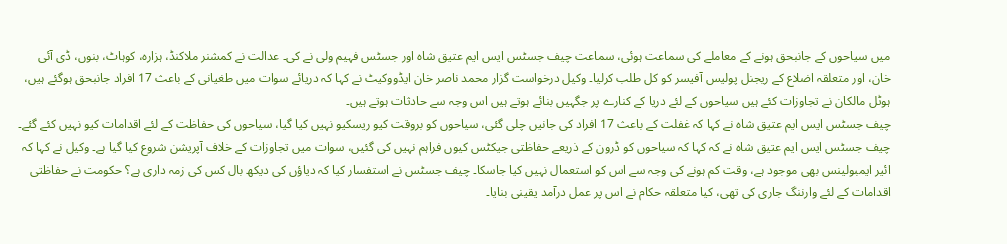میں سیاحوں کے جانبحق ہونے کے معاملے کی سماعت ہوئی، سماعت چیف جسٹس ایس ایم عتیق شاہ اور جسٹس فہیم ولی نے کی۔ عدالت نے کمشنر ملاکنڈ، ہزارہ، کوہاٹ، بنوں، ڈی آئی خان، اور متعلقہ اضلاع کے ریجنل پولیس آفیسر کو کل طلب کرلیا۔ وکیل درخواست گزار محمد ناصر خان ایڈووکیٹ نے کہا کہ دریائے سوات میں طغیانی کے باعث 17 افراد جانبحق ہوگئے ہیں، ہوٹل مالکان نے تجاوزات کئے ہیں سیاحوں کے لئے دریا کے کنارے پر جگہیں بنائے ہوتے ہیں اس وجہ سے حادثات ہوتے ہیں۔
چیف جسٹس ایس ایم عتیق شاہ نے کہا کہ غفلت کے باعث 17 افراد کی جانیں چلی گئی، سیاحوں کو بروقت کیو ریسکیو نہیں کیا گیا، سیاحوں کی حفاظت کے لئے اقدامات کیو نہیں کئے گئے۔ چیف جسٹس ایس ایم عتیق شاہ نے کہ کہا کہ سیاحوں کو ڈرون کے ذریعے حفاظتی جیکٹس کیوں فراہم نہیں کی گئیں، سوات میں تجاوزات کے خلاف آپریشن شروع کیا گیا ہے۔ وکیل نے کہا کہ ائیر ایمبولینس بھی موجود ہے، وقت کم ہونے کی وجہ سے اس کو استعمال نہیں کیا جاسکا۔ چیف جسٹس نے استفسار کیا کہ دیاؤں کی دیکھ بال کس کی زمہ داری ہے؟ حکومت نے حفاظتی اقدامات کے لئے وارننگ جاری کی تھی، کیا متعلقہ حکام نے اس پر عمل درآمد یقینی بنایا۔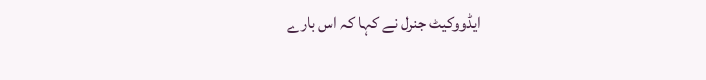ایڈووکیٹ جنرل نے کہا کہ اس بارے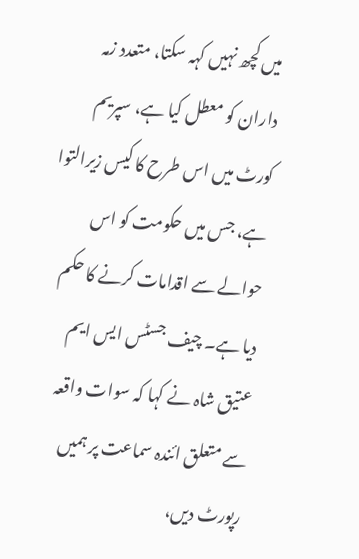میں کچھ نہیں کہہ سکتا، متعدد زمہ داران کو معطل کیا ہے، سپریم کورٹ میں اس طرح کا کیس زیرالتوا ہے، جس میں حکومت کو اس حوالے سے اقدامات کرنے کا حکم دیا ہے۔ چیف جسٹس ایس ایم عتیق شاہ نے کہا کہ سوات واقعہ سے متعلق ائندہ سماعت پر ہمیں رپورٹ دیں،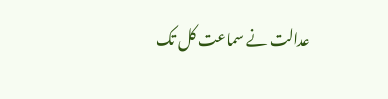عدالت نے سماعت کل تک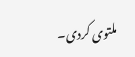ملتوی کردی۔